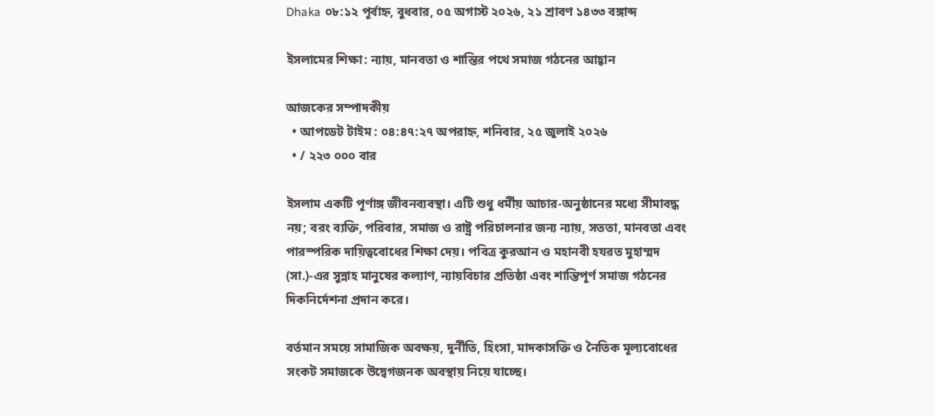Dhaka ০৮:১২ পূর্বাহ্ন, বুধবার, ০৫ অগাস্ট ২০২৬, ২১ শ্রাবণ ১৪৩৩ বঙ্গাব্দ

ইসলামের শিক্ষা: ন্যায়, মানবতা ও শান্তির পথে সমাজ গঠনের আহ্বান

আজকের সম্পাদকীয়
  • আপডেট টাইম : ০৪:৪৭:২৭ অপরাহ্ন, শনিবার, ২৫ জুলাই ২০২৬
  • / ২২৩ ০০০ বার

ইসলাম একটি পূর্ণাঙ্গ জীবনব্যবস্থা। এটি শুধু ধর্মীয় আচার-অনুষ্ঠানের মধ্যে সীমাবদ্ধ নয়; বরং ব্যক্তি, পরিবার, সমাজ ও রাষ্ট্র পরিচালনার জন্য ন্যায়, সততা, মানবতা এবং পারস্পরিক দায়িত্ববোধের শিক্ষা দেয়। পবিত্র কুরআন ও মহানবী হযরত মুহাম্মদ (সা.)-এর সুন্নাহ মানুষের কল্যাণ, ন্যায়বিচার প্রতিষ্ঠা এবং শান্তিপূর্ণ সমাজ গঠনের দিকনির্দেশনা প্রদান করে।

বর্তমান সময়ে সামাজিক অবক্ষয়, দুর্নীতি, হিংসা, মাদকাসক্তি ও নৈতিক মূল্যবোধের সংকট সমাজকে উদ্বেগজনক অবস্থায় নিয়ে যাচ্ছে।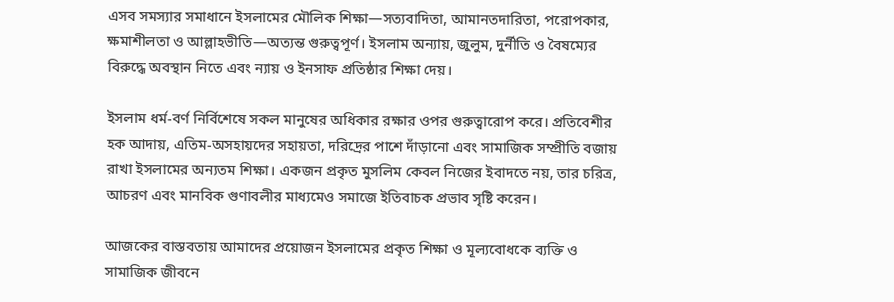এসব সমস্যার সমাধানে ইসলামের মৌলিক শিক্ষা—সত্যবাদিতা, আমানতদারিতা, পরোপকার, ক্ষমাশীলতা ও আল্লাহভীতি—অত্যন্ত গুরুত্বপূর্ণ। ইসলাম অন্যায়, জুলুম, দুর্নীতি ও বৈষম্যের বিরুদ্ধে অবস্থান নিতে এবং ন্যায় ও ইনসাফ প্রতিষ্ঠার শিক্ষা দেয়।

ইসলাম ধর্ম-বর্ণ নির্বিশেষে সকল মানুষের অধিকার রক্ষার ওপর গুরুত্বারোপ করে। প্রতিবেশীর হক আদায়, এতিম-অসহায়দের সহায়তা, দরিদ্রের পাশে দাঁড়ানো এবং সামাজিক সম্প্রীতি বজায় রাখা ইসলামের অন্যতম শিক্ষা। একজন প্রকৃত মুসলিম কেবল নিজের ইবাদতে নয়, তার চরিত্র, আচরণ এবং মানবিক গুণাবলীর মাধ্যমেও সমাজে ইতিবাচক প্রভাব সৃষ্টি করেন।

আজকের বাস্তবতায় আমাদের প্রয়োজন ইসলামের প্রকৃত শিক্ষা ও মূল্যবোধকে ব্যক্তি ও সামাজিক জীবনে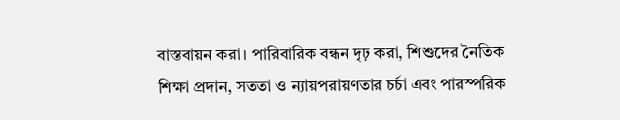বাস্তবায়ন করা। পারিবারিক বন্ধন দৃঢ় করা, শিশুদের নৈতিক শিক্ষা প্রদান, সততা ও ন্যায়পরায়ণতার চর্চা এবং পারস্পরিক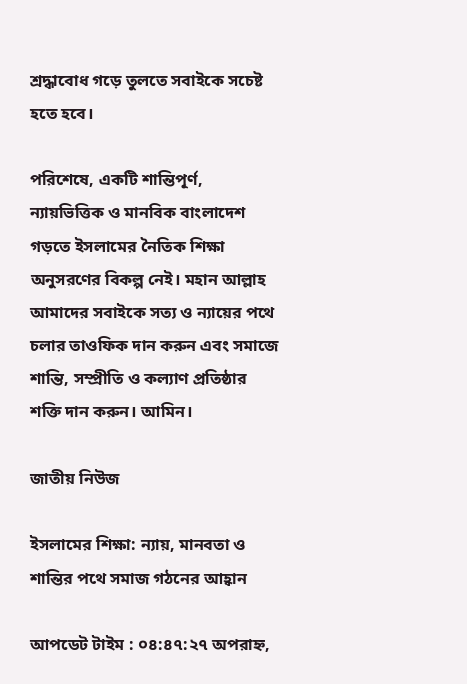শ্রদ্ধাবোধ গড়ে তুলতে সবাইকে সচেষ্ট হতে হবে।

পরিশেষে, একটি শান্তিপূর্ণ, ন্যায়ভিত্তিক ও মানবিক বাংলাদেশ গড়তে ইসলামের নৈতিক শিক্ষা অনুসরণের বিকল্প নেই। মহান আল্লাহ আমাদের সবাইকে সত্য ও ন্যায়ের পথে চলার তাওফিক দান করুন এবং সমাজে শান্তি, সম্প্রীতি ও কল্যাণ প্রতিষ্ঠার শক্তি দান করুন। আমিন।

জাতীয় নিউজ

ইসলামের শিক্ষা: ন্যায়, মানবতা ও শান্তির পথে সমাজ গঠনের আহ্বান

আপডেট টাইম : ০৪:৪৭:২৭ অপরাহ্ন,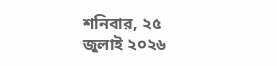শনিবার, ২৫ জুলাই ২০২৬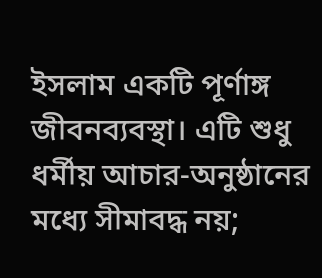ইসলাম একটি পূর্ণাঙ্গ জীবনব্যবস্থা। এটি শুধু ধর্মীয় আচার-অনুষ্ঠানের মধ্যে সীমাবদ্ধ নয়;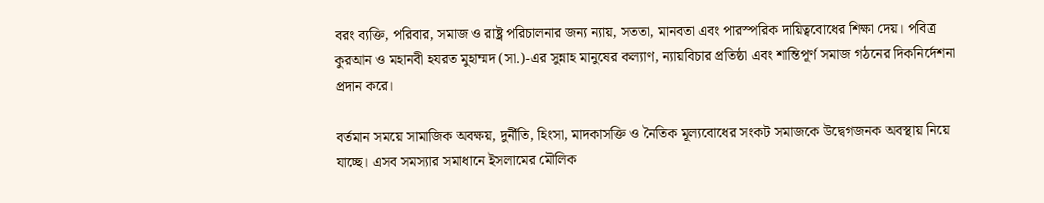বরং ব্যক্তি, পরিবার, সমাজ ও রাষ্ট্র পরিচালনার জন্য ন্যায়, সততা, মানবতা এবং পারস্পরিক দায়িত্ববোধের শিক্ষা দেয়। পবিত্র কুরআন ও মহানবী হযরত মুহাম্মদ (সা.)-এর সুন্নাহ মানুষের কল্যাণ, ন্যায়বিচার প্রতিষ্ঠা এবং শান্তিপূর্ণ সমাজ গঠনের দিকনির্দেশনা প্রদান করে।

বর্তমান সময়ে সামাজিক অবক্ষয়, দুর্নীতি, হিংসা, মাদকাসক্তি ও নৈতিক মূল্যবোধের সংকট সমাজকে উদ্বেগজনক অবস্থায় নিয়ে যাচ্ছে। এসব সমস্যার সমাধানে ইসলামের মৌলিক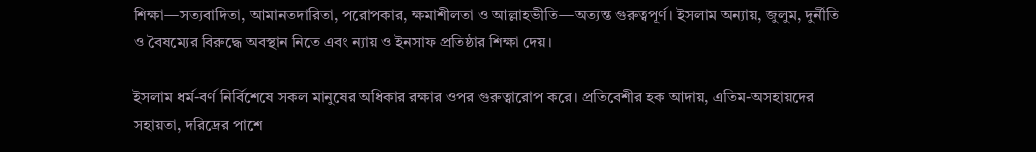শিক্ষা—সত্যবাদিতা, আমানতদারিতা, পরোপকার, ক্ষমাশীলতা ও আল্লাহভীতি—অত্যন্ত গুরুত্বপূর্ণ। ইসলাম অন্যায়, জুলুম, দুর্নীতি ও বৈষম্যের বিরুদ্ধে অবস্থান নিতে এবং ন্যায় ও ইনসাফ প্রতিষ্ঠার শিক্ষা দেয়।

ইসলাম ধর্ম-বর্ণ নির্বিশেষে সকল মানুষের অধিকার রক্ষার ওপর গুরুত্বারোপ করে। প্রতিবেশীর হক আদায়, এতিম-অসহায়দের সহায়তা, দরিদ্রের পাশে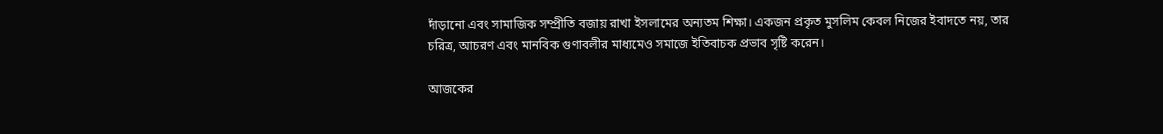দাঁড়ানো এবং সামাজিক সম্প্রীতি বজায় রাখা ইসলামের অন্যতম শিক্ষা। একজন প্রকৃত মুসলিম কেবল নিজের ইবাদতে নয়, তার চরিত্র, আচরণ এবং মানবিক গুণাবলীর মাধ্যমেও সমাজে ইতিবাচক প্রভাব সৃষ্টি করেন।

আজকের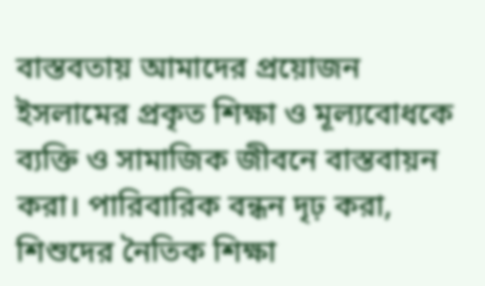বাস্তবতায় আমাদের প্রয়োজন ইসলামের প্রকৃত শিক্ষা ও মূল্যবোধকে ব্যক্তি ও সামাজিক জীবনে বাস্তবায়ন করা। পারিবারিক বন্ধন দৃঢ় করা, শিশুদের নৈতিক শিক্ষা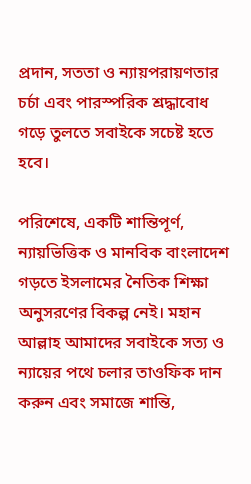প্রদান, সততা ও ন্যায়পরায়ণতার চর্চা এবং পারস্পরিক শ্রদ্ধাবোধ গড়ে তুলতে সবাইকে সচেষ্ট হতে হবে।

পরিশেষে, একটি শান্তিপূর্ণ, ন্যায়ভিত্তিক ও মানবিক বাংলাদেশ গড়তে ইসলামের নৈতিক শিক্ষা অনুসরণের বিকল্প নেই। মহান আল্লাহ আমাদের সবাইকে সত্য ও ন্যায়ের পথে চলার তাওফিক দান করুন এবং সমাজে শান্তি,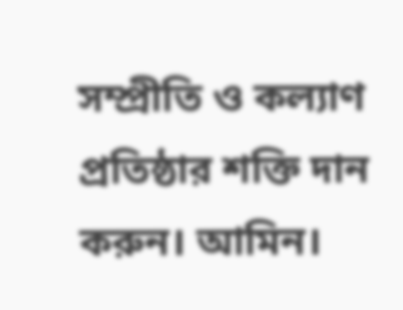সম্প্রীতি ও কল্যাণ প্রতিষ্ঠার শক্তি দান করুন। আমিন।